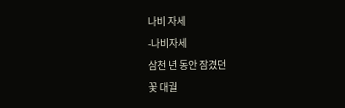나비 자세
-나비자세
삼천 년 동안 잠겼던
꽃 대궐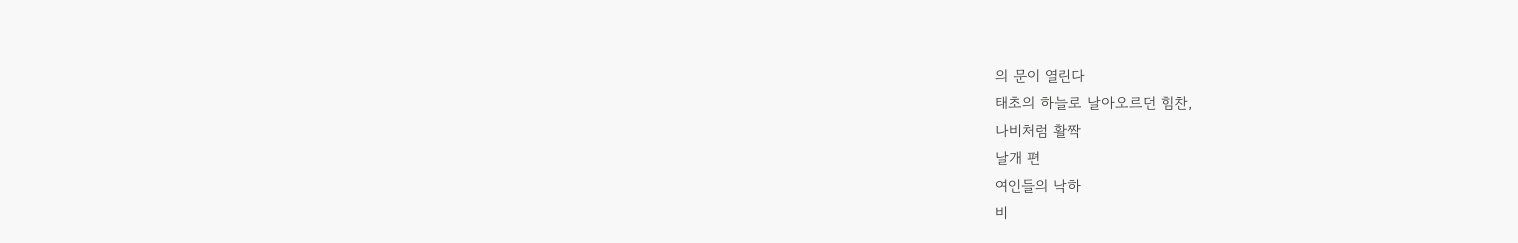의 문이 열린다
태초의 하늘로 날아오르던 힘찬,
나비처럼 활짝
날개 편
여인들의 낙하
비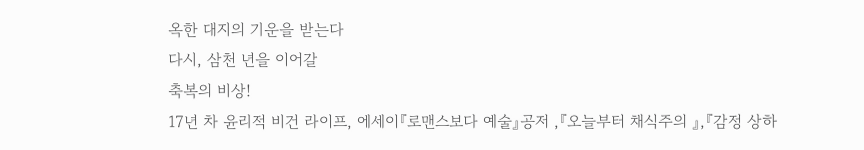옥한 대지의 기운을 받는다
다시, 삼천 년을 이어갈
축복의 비상!
17년 차 윤리적 비건 라이프, 에세이『로맨스보다 예술』공저 ,『오늘부터 채식주의 』,『감정 상하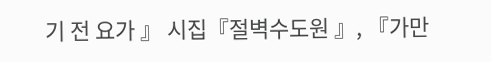기 전 요가 』 시집『절벽수도원 』, 『가만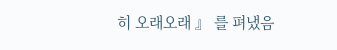히 오래오래 』 를 펴냈음